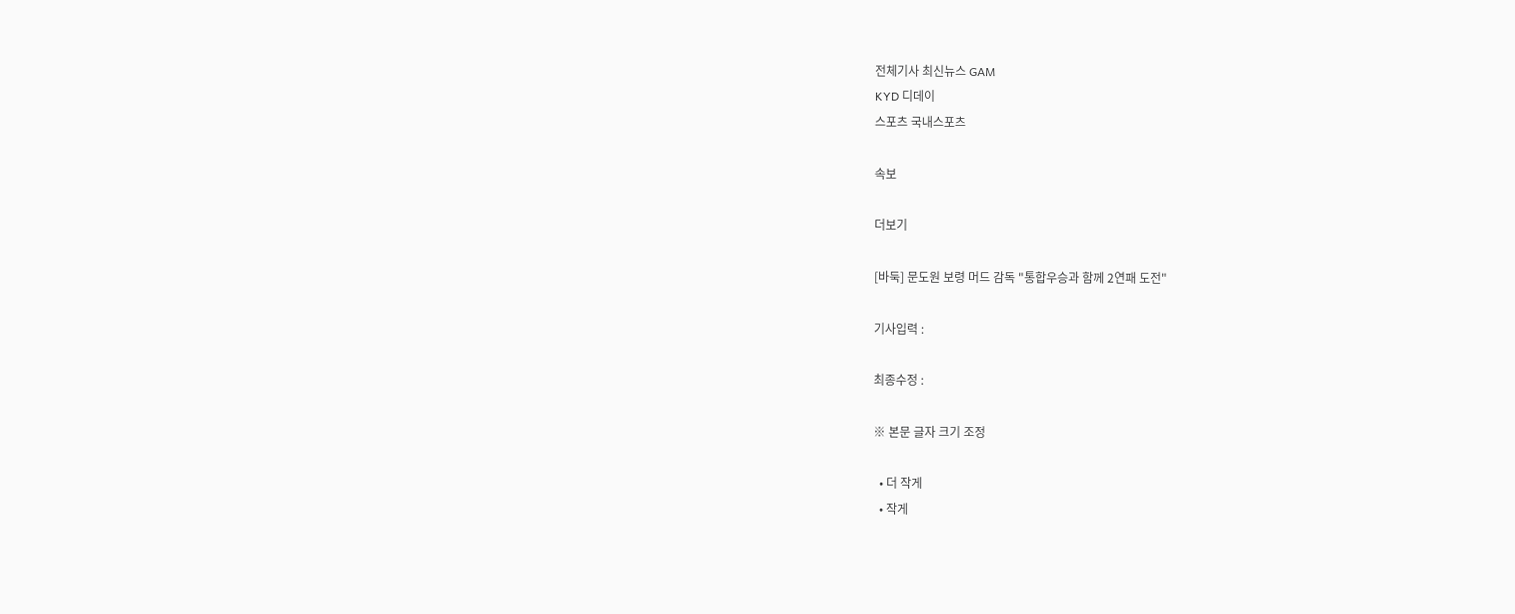전체기사 최신뉴스 GAM
KYD 디데이
스포츠 국내스포츠

속보

더보기

[바둑] 문도원 보령 머드 감독 "통합우승과 함께 2연패 도전"

기사입력 :

최종수정 :

※ 본문 글자 크기 조정

  • 더 작게
  • 작게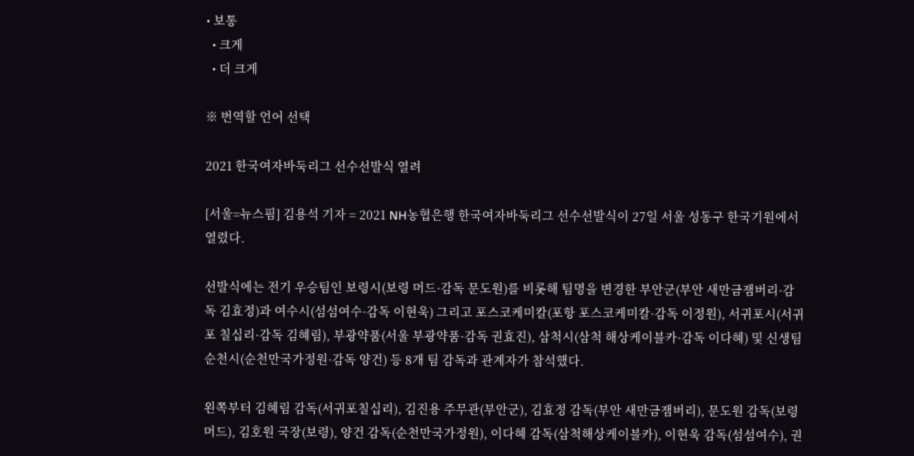• 보통
  • 크게
  • 더 크게

※ 번역할 언어 선택

2021 한국여자바둑리그 선수선발식 열려

[서울=뉴스핌] 김용석 기자 = 2021 NH농협은행 한국여자바둑리그 선수선발식이 27일 서울 성동구 한국기원에서 열렸다.

선발식에는 전기 우승팀인 보령시(보령 머드·감독 문도원)를 비롯해 팀명을 변경한 부안군(부안 새만금잼버리·감독 김효정)과 여수시(섬섬여수·감독 이현욱) 그리고 포스코케미칼(포항 포스코케미칼·감독 이정원), 서귀포시(서귀포 칠십리·감독 김혜림), 부광약품(서울 부광약품·감독 권효진), 삼척시(삼척 해상케이블카·감독 이다혜) 및 신생팀 순천시(순천만국가정원·감독 양건) 등 8개 팀 감독과 관계자가 참석했다.

왼쪽부터 김혜림 감독(서귀포칠십리), 김진용 주무관(부안군), 김효정 감독(부안 새만금잼버리), 문도원 감독(보령머드), 김호원 국장(보령), 양건 감독(순천만국가정원), 이다혜 감독(삼척해상케이블카), 이현욱 감독(섬섬여수), 권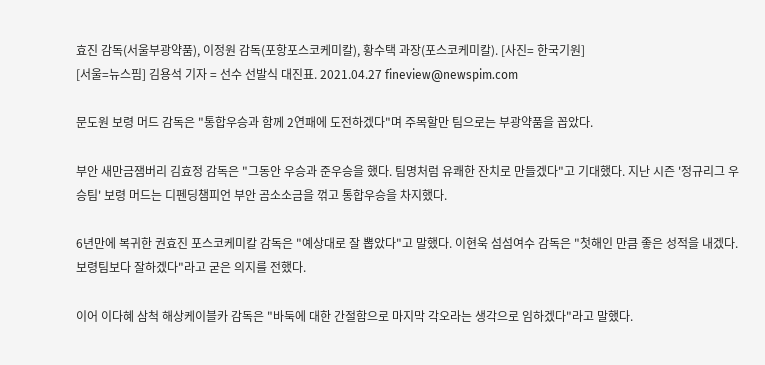효진 감독(서울부광약품), 이정원 감독(포항포스코케미칼), 황수택 과장(포스코케미칼). [사진= 한국기원]
[서울=뉴스핌] 김용석 기자 = 선수 선발식 대진표. 2021.04.27 fineview@newspim.com

문도원 보령 머드 감독은 "통합우승과 함께 2연패에 도전하겠다"며 주목할만 팀으로는 부광약품을 꼽았다.

부안 새만금잼버리 김효정 감독은 "그동안 우승과 준우승을 했다. 팀명처럼 유쾌한 잔치로 만들겠다"고 기대했다. 지난 시즌 '정규리그 우승팀' 보령 머드는 디펜딩챔피언 부안 곰소소금을 꺾고 통합우승을 차지했다.

6년만에 복귀한 권효진 포스코케미칼 감독은 "예상대로 잘 뽑았다"고 말했다. 이현욱 섬섬여수 감독은 "첫해인 만큼 좋은 성적을 내겠다. 보령팀보다 잘하겠다"라고 굳은 의지를 전했다.

이어 이다혜 삼척 해상케이블카 감독은 "바둑에 대한 간절함으로 마지막 각오라는 생각으로 임하겠다"라고 말했다.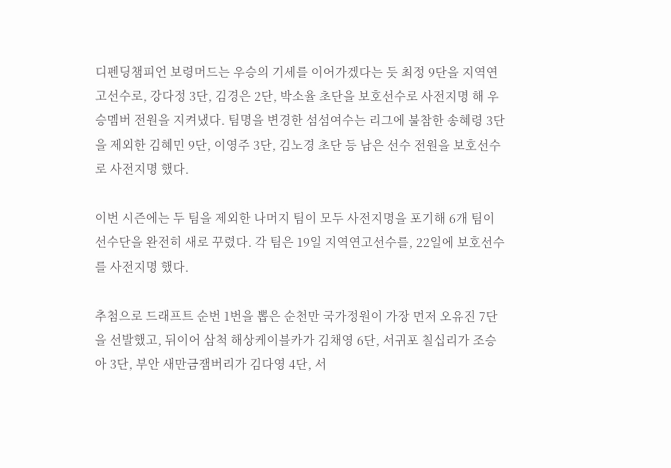디펜딩챔피언 보령머드는 우승의 기세를 이어가겠다는 듯 최정 9단을 지역연고선수로, 강다정 3단, 김경은 2단, 박소율 초단을 보호선수로 사전지명 해 우승멤버 전원을 지켜냈다. 팀명을 변경한 섬섬여수는 리그에 불참한 송혜령 3단을 제외한 김혜민 9단, 이영주 3단, 김노경 초단 등 남은 선수 전원을 보호선수로 사전지명 했다.

이번 시즌에는 두 팀을 제외한 나머지 팀이 모두 사전지명을 포기해 6개 팀이 선수단을 완전히 새로 꾸렸다. 각 팀은 19일 지역연고선수를, 22일에 보호선수를 사전지명 했다.

추첨으로 드래프트 순번 1번을 뽑은 순천만 국가정원이 가장 먼저 오유진 7단을 선발했고, 뒤이어 삼척 해상케이블카가 김채영 6단, 서귀포 칠십리가 조승아 3단, 부안 새만금잼버리가 김다영 4단, 서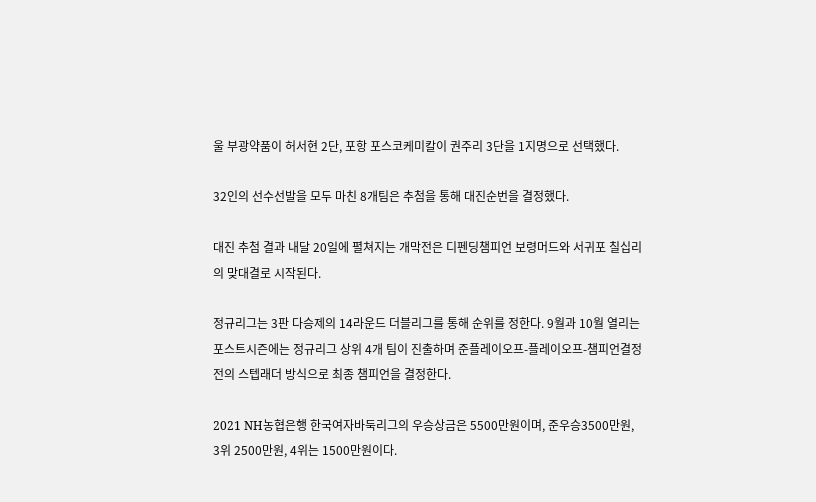울 부광약품이 허서현 2단, 포항 포스코케미칼이 권주리 3단을 1지명으로 선택했다.

32인의 선수선발을 모두 마친 8개팀은 추첨을 통해 대진순번을 결정했다.

대진 추첨 결과 내달 20일에 펼쳐지는 개막전은 디펜딩챔피언 보령머드와 서귀포 칠십리의 맞대결로 시작된다.

정규리그는 3판 다승제의 14라운드 더블리그를 통해 순위를 정한다. 9월과 10월 열리는 포스트시즌에는 정규리그 상위 4개 팀이 진출하며 준플레이오프-플레이오프-챔피언결정전의 스텝래더 방식으로 최종 챔피언을 결정한다.

2021 NH농협은행 한국여자바둑리그의 우승상금은 5500만원이며, 준우승3500만원, 3위 2500만원, 4위는 1500만원이다.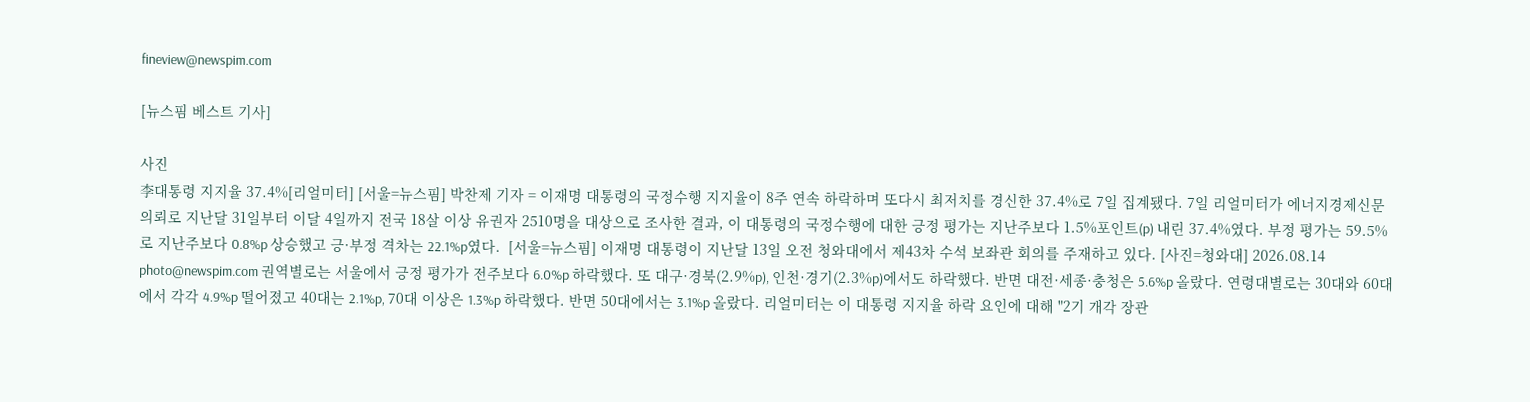fineview@newspim.com

[뉴스핌 베스트 기사]

사진
李대통령 지지율 37.4%[리얼미터] [서울=뉴스핌] 박찬제 기자 = 이재명 대통령의 국정수행 지지율이 8주 연속 하락하며 또다시 최저치를 경신한 37.4%로 7일 집계됐다. 7일 리얼미터가 에너지경제신문 의뢰로 지난달 31일부터 이달 4일까지 전국 18살 이상 유권자 2510명을 대상으로 조사한 결과, 이 대통령의 국정수행에 대한 긍정 평가는 지난주보다 1.5%포인트(p) 내린 37.4%였다. 부정 평가는 59.5%로 지난주보다 0.8%p 상승했고 긍·부정 격차는 22.1%p였다.  [서울=뉴스핌] 이재명 대통령이 지난달 13일 오전 청와대에서 제43차 수석 보좌관 회의를 주재하고 있다. [사진=청와대] 2026.08.14 photo@newspim.com 권역별로는 서울에서 긍정 평가가 전주보다 6.0%p 하락했다. 또 대구·경북(2.9%p), 인천·경기(2.3%p)에서도 하락했다. 반면 대전·세종·충청은 5.6%p 올랐다. 연령대별로는 30대와 60대에서 각각 4.9%p 떨어졌고 40대는 2.1%p, 70대 이상은 1.3%p 하락했다. 반면 50대에서는 3.1%p 올랐다. 리얼미터는 이 대통령 지지율 하락 요인에 대해 "2기 개각 장관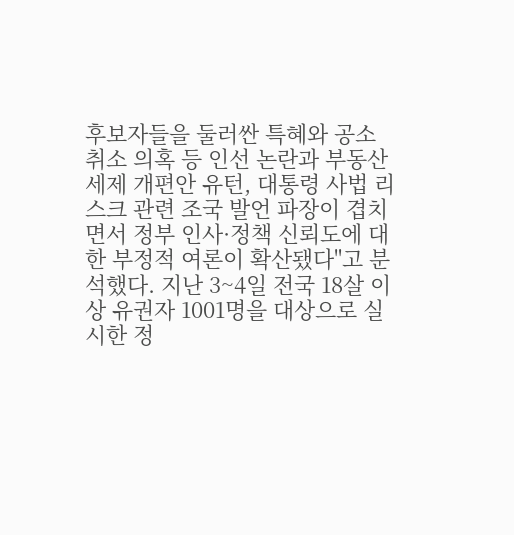후보자들을 둘러싼 특혜와 공소 취소 의혹 등 인선 논란과 부동산 세제 개편안 유턴, 대통령 사법 리스크 관련 조국 발언 파장이 겹치면서 정부 인사·정책 신뢰도에 대한 부정적 여론이 확산됐다"고 분석했다. 지난 3~4일 전국 18살 이상 유권자 1001명을 대상으로 실시한 정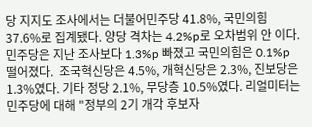당 지지도 조사에서는 더불어민주당 41.8%, 국민의힘 37.6%로 집계됐다. 양당 격차는 4.2%p로 오차범위 안 이다. 민주당은 지난 조사보다 1.3%p 빠졌고 국민의힘은 0.1%p 떨어졌다.  조국혁신당은 4.5%, 개혁신당은 2.3%, 진보당은 1.3%였다. 기타 정당 2.1%, 무당층 10.5%였다. 리얼미터는 민주당에 대해 "정부의 2기 개각 후보자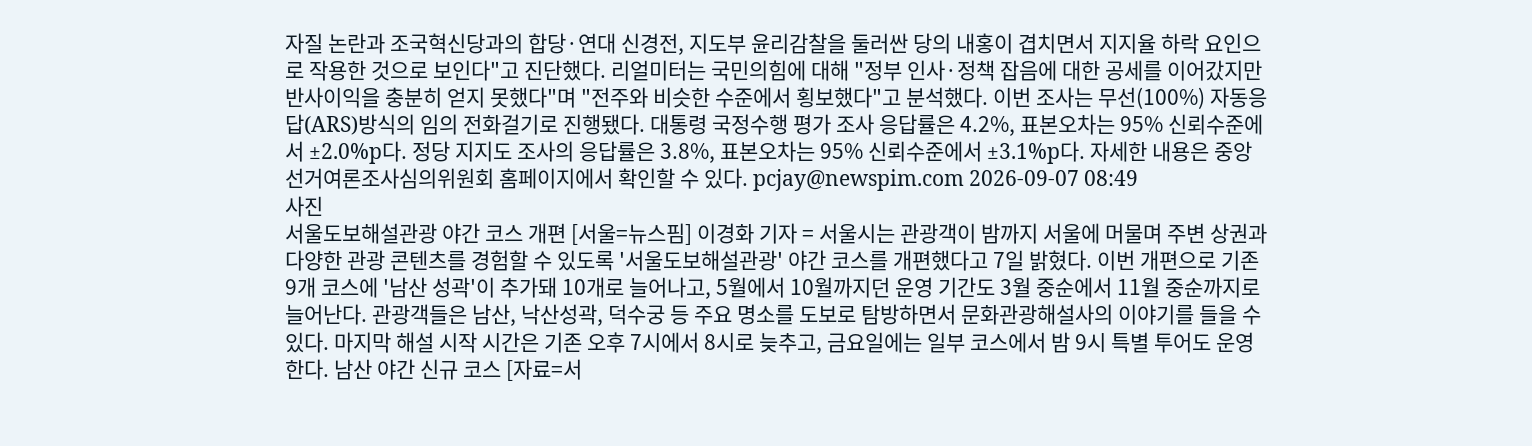자질 논란과 조국혁신당과의 합당·연대 신경전, 지도부 윤리감찰을 둘러싼 당의 내홍이 겹치면서 지지율 하락 요인으로 작용한 것으로 보인다"고 진단했다. 리얼미터는 국민의힘에 대해 "정부 인사·정책 잡음에 대한 공세를 이어갔지만 반사이익을 충분히 얻지 못했다"며 "전주와 비슷한 수준에서 횡보했다"고 분석했다. 이번 조사는 무선(100%) 자동응답(ARS)방식의 임의 전화걸기로 진행됐다. 대통령 국정수행 평가 조사 응답률은 4.2%, 표본오차는 95% 신뢰수준에서 ±2.0%p다. 정당 지지도 조사의 응답률은 3.8%, 표본오차는 95% 신뢰수준에서 ±3.1%p다. 자세한 내용은 중앙선거여론조사심의위원회 홈페이지에서 확인할 수 있다. pcjay@newspim.com 2026-09-07 08:49
사진
서울도보해설관광 야간 코스 개편 [서울=뉴스핌] 이경화 기자 = 서울시는 관광객이 밤까지 서울에 머물며 주변 상권과 다양한 관광 콘텐츠를 경험할 수 있도록 '서울도보해설관광' 야간 코스를 개편했다고 7일 밝혔다. 이번 개편으로 기존 9개 코스에 '남산 성곽'이 추가돼 10개로 늘어나고, 5월에서 10월까지던 운영 기간도 3월 중순에서 11월 중순까지로 늘어난다. 관광객들은 남산, 낙산성곽, 덕수궁 등 주요 명소를 도보로 탐방하면서 문화관광해설사의 이야기를 들을 수 있다. 마지막 해설 시작 시간은 기존 오후 7시에서 8시로 늦추고, 금요일에는 일부 코스에서 밤 9시 특별 투어도 운영한다. 남산 야간 신규 코스 [자료=서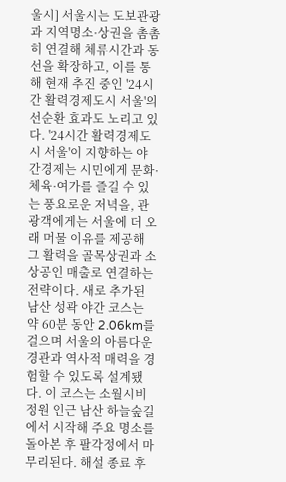울시] 서울시는 도보관광과 지역명소·상권을 촘촘히 연결해 체류시간과 동선을 확장하고, 이를 통해 현재 추진 중인 '24시간 활력경제도시 서울'의 선순환 효과도 노리고 있다. '24시간 활력경제도시 서울'이 지향하는 야간경제는 시민에게 문화·체육·여가를 즐길 수 있는 풍요로운 저녁을, 관광객에게는 서울에 더 오래 머물 이유를 제공해 그 활력을 골목상권과 소상공인 매출로 연결하는 전략이다. 새로 추가된 남산 성곽 야간 코스는 약 60분 동안 2.06km를 걸으며 서울의 아름다운 경관과 역사적 매력을 경험할 수 있도록 설계됐다. 이 코스는 소월시비 정원 인근 남산 하늘숲길에서 시작해 주요 명소를 돌아본 후 팔각정에서 마무리된다. 해설 종료 후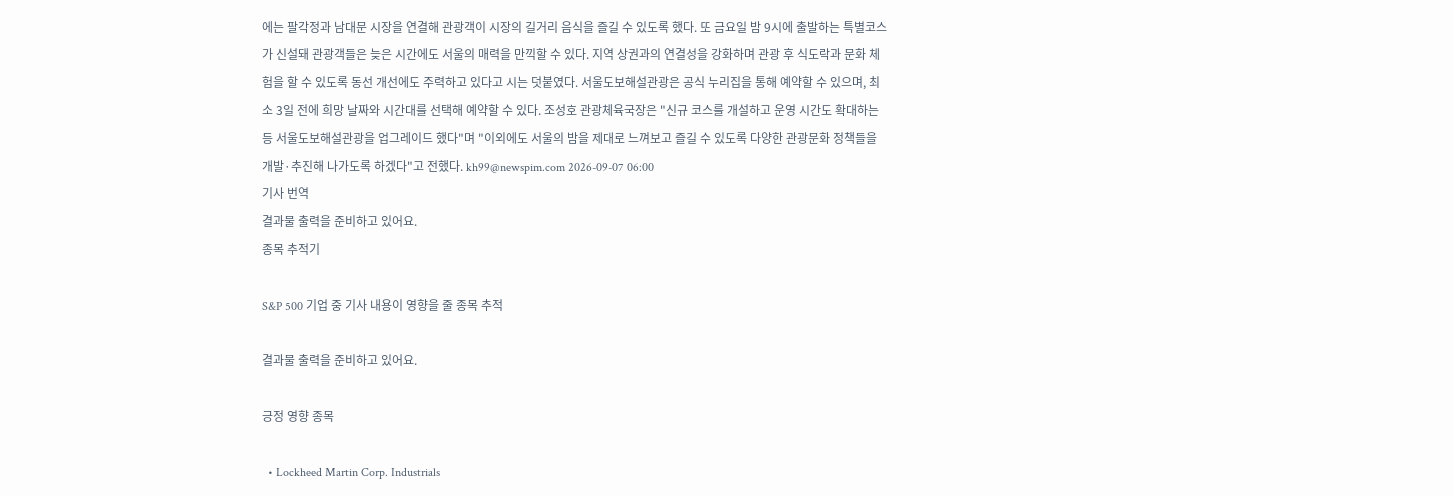에는 팔각정과 남대문 시장을 연결해 관광객이 시장의 길거리 음식을 즐길 수 있도록 했다. 또 금요일 밤 9시에 출발하는 특별코스가 신설돼 관광객들은 늦은 시간에도 서울의 매력을 만끽할 수 있다. 지역 상권과의 연결성을 강화하며 관광 후 식도락과 문화 체험을 할 수 있도록 동선 개선에도 주력하고 있다고 시는 덧붙였다. 서울도보해설관광은 공식 누리집을 통해 예약할 수 있으며, 최소 3일 전에 희망 날짜와 시간대를 선택해 예약할 수 있다. 조성호 관광체육국장은 "신규 코스를 개설하고 운영 시간도 확대하는 등 서울도보해설관광을 업그레이드 했다"며 "이외에도 서울의 밤을 제대로 느껴보고 즐길 수 있도록 다양한 관광문화 정책들을 개발·추진해 나가도록 하겠다"고 전했다. kh99@newspim.com 2026-09-07 06:00
기사 번역
결과물 출력을 준비하고 있어요.
종목 추적기

S&P 500 기업 중 기사 내용이 영향을 줄 종목 추적

결과물 출력을 준비하고 있어요.

긍정 영향 종목

  • Lockheed Martin Corp. Industrials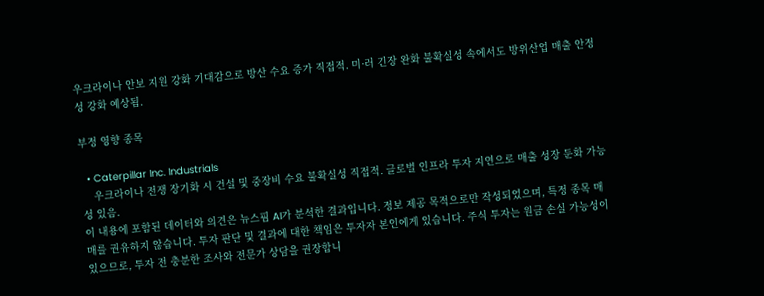우크라이나 안보 지원 강화 기대감으로 방산 수요 증가 직접적. 미·러 긴장 완화 불확실성 속에서도 방위산업 매출 안정성 강화 예상됨.

부정 영향 종목

  • Caterpillar Inc. Industrials
    우크라이나 전쟁 장기화 시 건설 및 중장비 수요 불확실성 직접적. 글로벌 인프라 투자 지연으로 매출 성장 둔화 가능성 있음.
이 내용에 포함된 데이터와 의견은 뉴스핌 AI가 분석한 결과입니다. 정보 제공 목적으로만 작성되었으며, 특정 종목 매매를 권유하지 않습니다. 투자 판단 및 결과에 대한 책임은 투자자 본인에게 있습니다. 주식 투자는 원금 손실 가능성이 있으므로, 투자 전 충분한 조사와 전문가 상담을 권장합니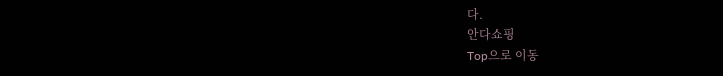다.
안다쇼핑
Top으로 이동